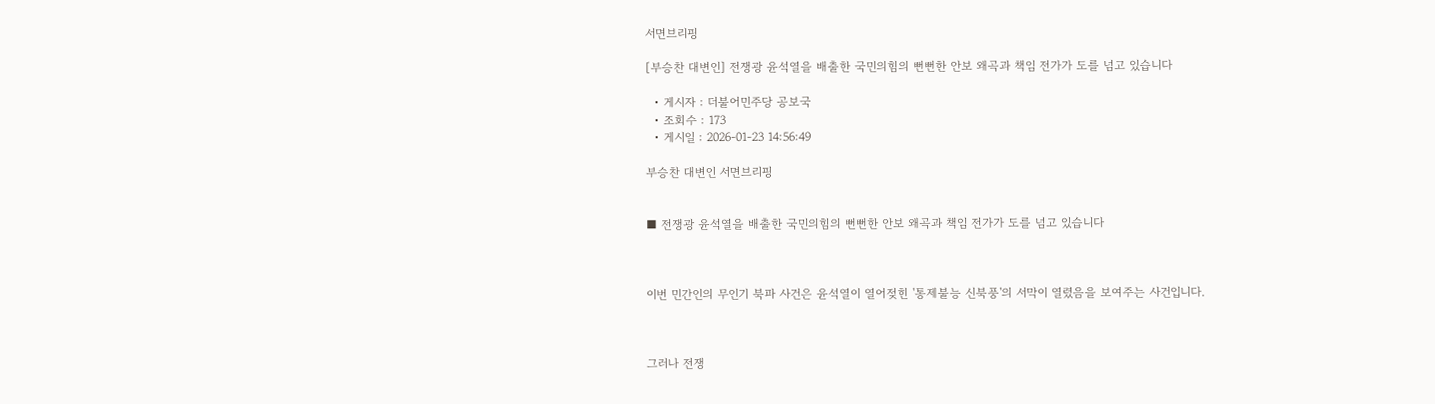서면브리핑

[부승찬 대변인] 전쟁광 윤석열을 배출한 국민의힘의 뻔뻔한 안보 왜곡과 책임 전가가 도를 넘고 있습니다

  • 게시자 : 더불어민주당 공보국
  • 조회수 : 173
  • 게시일 : 2026-01-23 14:56:49

부승찬 대변인 서면브리핑


■ 전쟁광 윤석열을 배출한 국민의힘의 뻔뻔한 안보 왜곡과 책임 전가가 도를 넘고 있습니다



이번 민간인의 무인기 북파 사건은 윤석열이 열어젖힌 '통제불능 신북풍'의 서막이 열렸음을 보여주는 사건입니다.



그러나 전쟁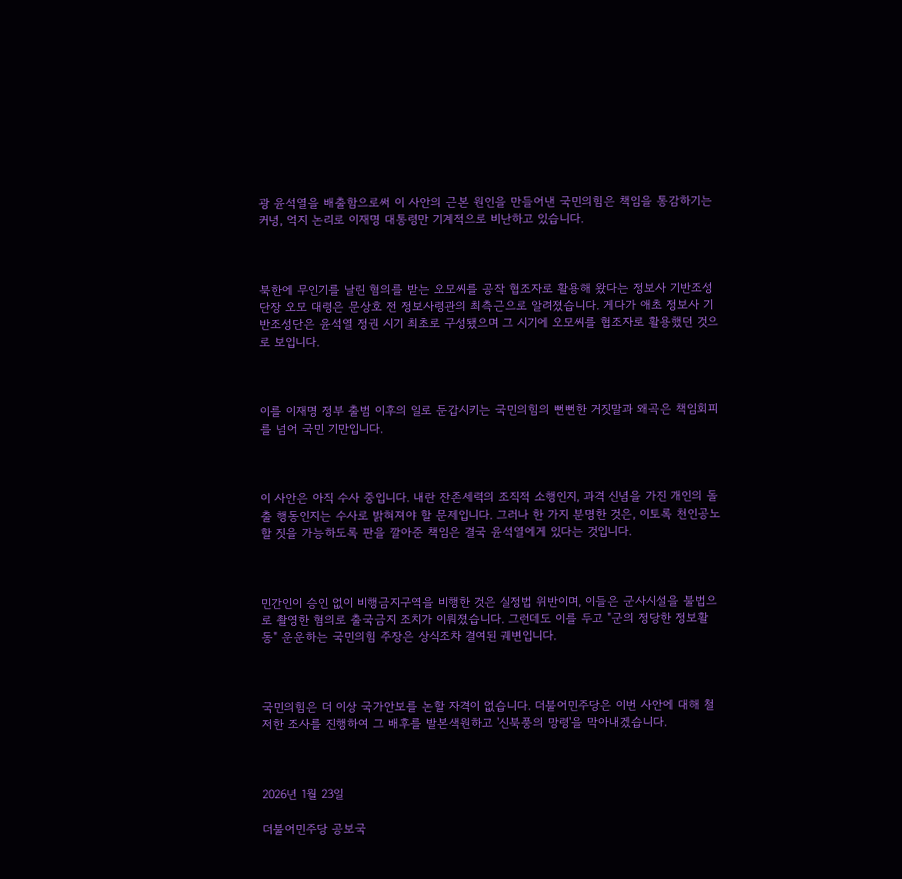광 윤석열을 배출함으로써 이 사안의 근본 원인을 만들어낸 국민의힘은 책임을 통감하기는커녕, 억지 논리로 이재명 대통령만 기계적으로 비난하고 있습니다.



북한에 무인기를 날린 혐의를 받는 오모씨를 공작 협조자로 활용해 왔다는 정보사 기반조성단장 오모 대령은 문상호 전 정보사령관의 최측근으로 알려졌습니다. 게다가 애초 정보사 기반조성단은 윤석열 정권 시기 최초로 구성됐으며 그 시기에 오모씨를 협조자로 활용했던 것으로 보입니다.



이를 이재명 정부 출범 이후의 일로 둔갑시키는 국민의힘의 뻔뻔한 거짓말과 왜곡은 책임회피를 넘어 국민 기만입니다.



이 사안은 아직 수사 중입니다. 내란 잔존세력의 조직적 소행인지, 과격 신념을 가진 개인의 돌출 행동인지는 수사로 밝혀져야 할 문제입니다. 그러나 한 가지 분명한 것은, 이토록 천인공노할 짓을 가능하도록 판을 깔아준 책임은 결국 윤석열에게 있다는 것입니다.



민간인이 승인 없이 비행금지구역을 비행한 것은 실정법 위반이며, 이들은 군사시설을 불법으로 촬영한 혐의로 출국금지 조치가 이뤄졌습니다. 그런데도 이를 두고 "군의 정당한 정보활동" 운운하는 국민의힘 주장은 상식조차 결여된 궤변입니다.



국민의힘은 더 이상 국가안보를 논할 자격이 없습니다. 더불어민주당은 이번 사안에 대해 철저한 조사를 진행하여 그 배후를 발본색원하고 '신북풍의 망령'을 막아내겠습니다.



2026년 1월 23일

더불어민주당 공보국